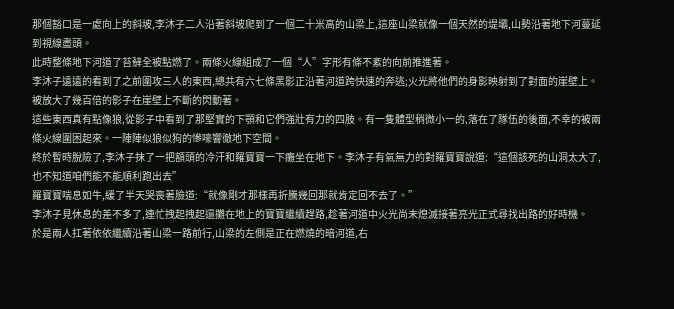那個豁口是一處向上的斜坡,李沐子二人沿著斜坡爬到了一個二十米高的山梁上,這座山梁就像一個天然的堤壩,山勢沿著地下河蔓延到視線盡頭。
此時整條地下河道了苔蘚全被點燃了。兩條火線組成了一個“人”字形有條不紊的向前推進著。
李沐子遠遠的看到了之前圍攻三人的東西,總共有六七條黑影正沿著河道跨快速的奔逃;火光將他們的身影映射到了對面的崖壁上。被放大了幾百倍的影子在崖壁上不斷的閃動著。
這些東西真有點像狼,從影子中看到了那堅實的下顎和它們強壯有力的四肢。有一隻體型稍微小一的,落在了隊伍的後面,不幸的被兩條火線圍困起來。一陣陣似狼似狗的慘嚎響徹地下空間。
終於暫時脫險了,李沐子抹了一把額頭的冷汗和羅寶寶一下癱坐在地下。李沐子有氣無力的對羅寶寶說道:“這個該死的山洞太大了,也不知道咱們能不能順利跑出去”
羅寶寶喘息如牛,緩了半天哭喪著臉道:“就像剛才那樣再折騰幾回那就肯定回不去了。”
李沐子見休息的差不多了,連忙拽起拽起還攤在地上的寶寶繼續趕路,趁著河道中火光尚未熄滅接著亮光正式尋找出路的好時機。
於是兩人扛著依依繼續沿著山梁一路前行,山梁的左側是正在燃燒的暗河道,右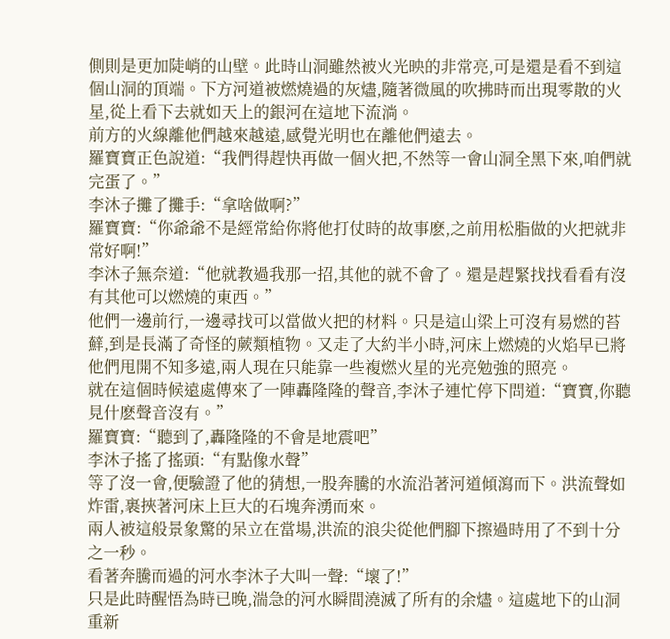側則是更加陡峭的山壁。此時山洞雖然被火光映的非常亮,可是還是看不到這個山洞的頂端。下方河道被燃燒過的灰燼,隨著微風的吹拂時而出現零散的火星,從上看下去就如天上的銀河在這地下流淌。
前方的火線離他們越來越遠,感覺光明也在離他們遠去。
羅寶寶正色說道:“我們得趕快再做一個火把,不然等一會山洞全黑下來,咱們就完蛋了。”
李沐子攤了攤手:“拿啥做啊?”
羅寶寶:“你爺爺不是經常給你將他打仗時的故事麽,之前用松脂做的火把就非常好啊!”
李沐子無奈道:“他就教過我那一招,其他的就不會了。還是趕緊找找看看有沒有其他可以燃燒的東西。”
他們一邊前行,一邊尋找可以當做火把的材料。只是這山梁上可沒有易燃的苔蘚,到是長滿了奇怪的蕨類植物。又走了大約半小時,河床上燃燒的火焰早已將他們甩開不知多遠,兩人現在只能靠一些複燃火星的光亮勉強的照亮。
就在這個時候遠處傳來了一陣轟隆隆的聲音,李沐子連忙停下問道:“寶寶,你聽見什麽聲音沒有。”
羅寶寶:“聽到了,轟隆隆的不會是地震吧”
李沐子搖了搖頭:“有點像水聲”
等了沒一會,便驗證了他的猜想,一股奔騰的水流沿著河道傾瀉而下。洪流聲如炸雷,裹挾著河床上巨大的石塊奔湧而來。
兩人被這般景象驚的呆立在當場,洪流的浪尖從他們腳下擦過時用了不到十分之一秒。
看著奔騰而過的河水李沐子大叫一聲:“壞了!”
只是此時醒悟為時已晚,湍急的河水瞬間澆滅了所有的余燼。這處地下的山洞重新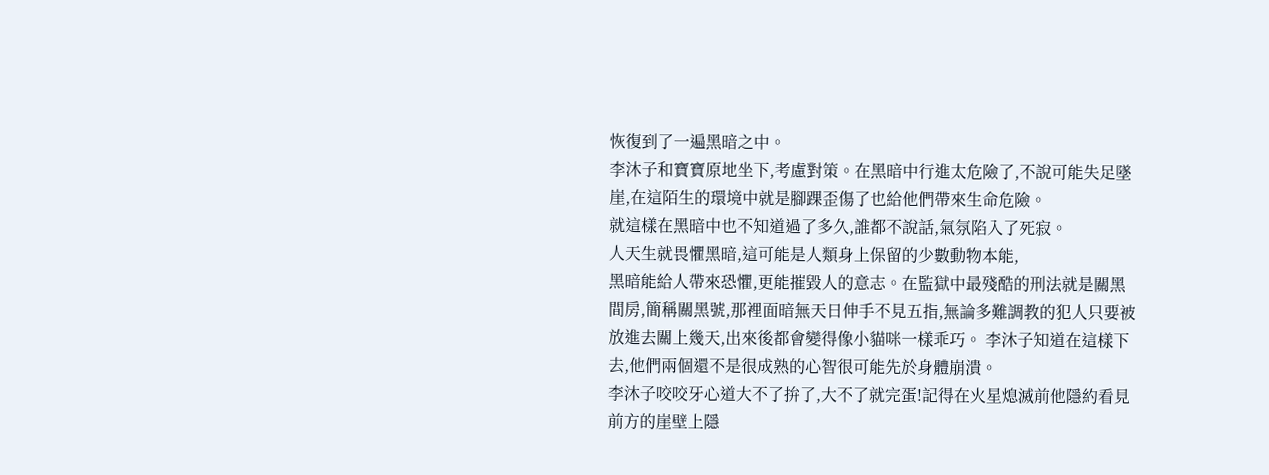恢復到了一遍黑暗之中。
李沐子和寶寶原地坐下,考慮對策。在黑暗中行進太危險了,不說可能失足墜崖,在這陌生的環境中就是腳踝歪傷了也給他們帶來生命危險。
就這樣在黑暗中也不知道過了多久,誰都不說話,氣氛陷入了死寂。
人天生就畏懼黑暗,這可能是人類身上保留的少數動物本能,
黑暗能給人帶來恐懼,更能摧毀人的意志。在監獄中最殘酷的刑法就是關黑間房,簡稱關黑號,那裡面暗無天日伸手不見五指,無論多難調教的犯人只要被放進去關上幾天,出來後都會變得像小貓咪一樣乖巧。 李沐子知道在這樣下去,他們兩個還不是很成熟的心智很可能先於身體崩潰。
李沐子咬咬牙心道大不了拚了,大不了就完蛋!記得在火星熄滅前他隱約看見前方的崖壁上隱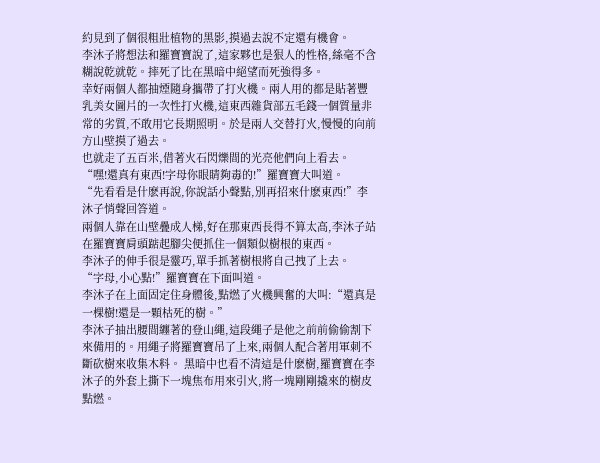約見到了個很粗壯植物的黑影,摸過去說不定還有機會。
李沐子將想法和羅寶寶說了,這家夥也是狠人的性格,絲毫不含糊說乾就乾。摔死了比在黑暗中絕望而死強得多。
幸好兩個人都抽煙隨身攜帶了打火機。兩人用的都是貼著豐乳美女圖片的一次性打火機,這東西雜貨部五毛錢一個質量非常的劣質,不敢用它長期照明。於是兩人交替打火,慢慢的向前方山壁摸了過去。
也就走了五百米,借著火石閃爍間的光亮他們向上看去。
“嘿!還真有東西!字母你眼睛夠毒的!”羅寶寶大叫道。
“先看看是什麽再說,你說話小聲點,別再招來什麽東西!”李沐子悄聲回答道。
兩個人靠在山壁疊成人梯,好在那東西長得不算太高,李沐子站在羅寶寶肩頭踮起腳尖便抓住一個類似樹根的東西。
李沐子的伸手很是靈巧,單手抓著樹根將自己拽了上去。
“字母,小心點!”羅寶寶在下面叫道。
李沐子在上面固定住身體後,點燃了火機興奮的大叫:“還真是一棵樹!還是一顆枯死的樹。”
李沐子抽出腰間纏著的登山繩,這段繩子是他之前前偷偷割下來備用的。用繩子將羅寶寶吊了上來,兩個人配合著用軍刺不斷砍樹來收集木料。 黑暗中也看不清這是什麽樹,羅寶寶在李沐子的外套上撕下一塊焦布用來引火,將一塊剛剛撬來的樹皮點燃。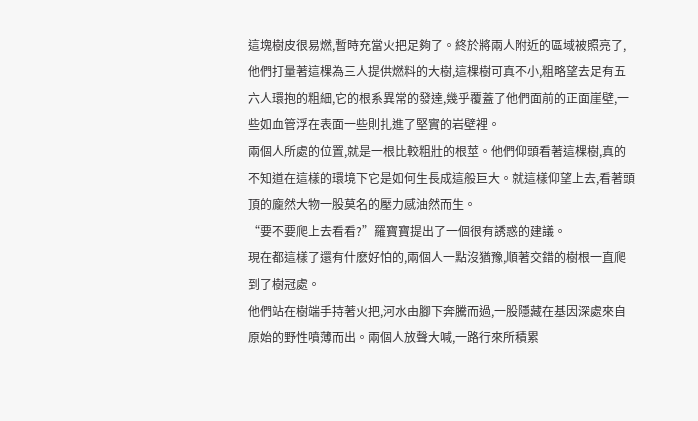這塊樹皮很易燃,暫時充當火把足夠了。終於將兩人附近的區域被照亮了,他們打量著這棵為三人提供燃料的大樹,這棵樹可真不小,粗略望去足有五六人環抱的粗細,它的根系異常的發達,幾乎覆蓋了他們面前的正面崖壁,一些如血管浮在表面一些則扎進了堅實的岩壁裡。
兩個人所處的位置,就是一根比較粗壯的根莖。他們仰頭看著這棵樹,真的不知道在這樣的環境下它是如何生長成這般巨大。就這樣仰望上去,看著頭頂的龐然大物一股莫名的壓力感油然而生。
“要不要爬上去看看?”羅寶寶提出了一個很有誘惑的建議。
現在都這樣了還有什麽好怕的,兩個人一點沒猶豫,順著交錯的樹根一直爬到了樹冠處。
他們站在樹端手持著火把,河水由腳下奔騰而過,一股隱藏在基因深處來自原始的野性噴薄而出。兩個人放聲大喊,一路行來所積累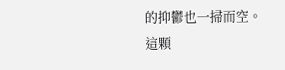的抑鬱也一掃而空。
這顆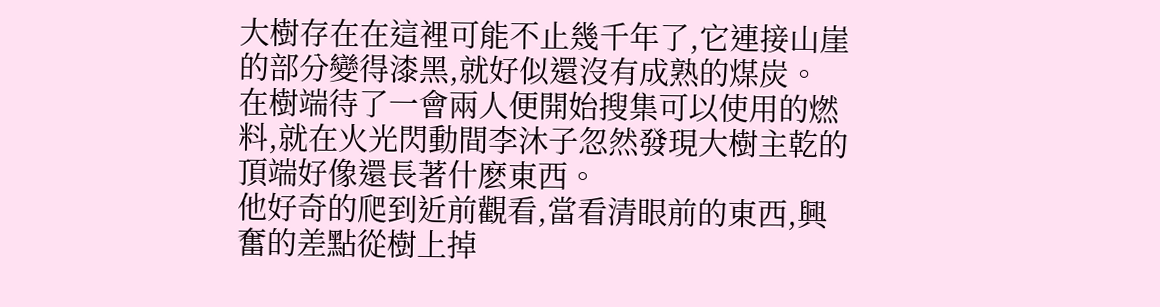大樹存在在這裡可能不止幾千年了,它連接山崖的部分變得漆黑,就好似還沒有成熟的煤炭。
在樹端待了一會兩人便開始搜集可以使用的燃料,就在火光閃動間李沐子忽然發現大樹主乾的頂端好像還長著什麽東西。
他好奇的爬到近前觀看,當看清眼前的東西,興奮的差點從樹上掉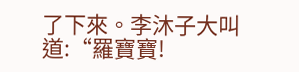了下來。李沐子大叫道:“羅寶寶!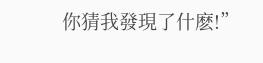你猜我發現了什麽!”